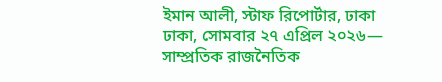ইমান আলী, স্টাফ রিপোর্টার, ঢাকা
ঢাকা, সোমবার ২৭ এপ্রিল ২০২৬—
সাম্প্রতিক রাজনৈতিক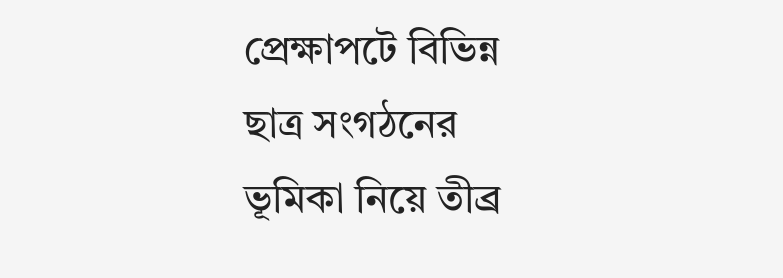প্রেক্ষাপটে বিভিন্ন ছাত্র সংগঠনের ভূমিকা নিয়ে তীব্র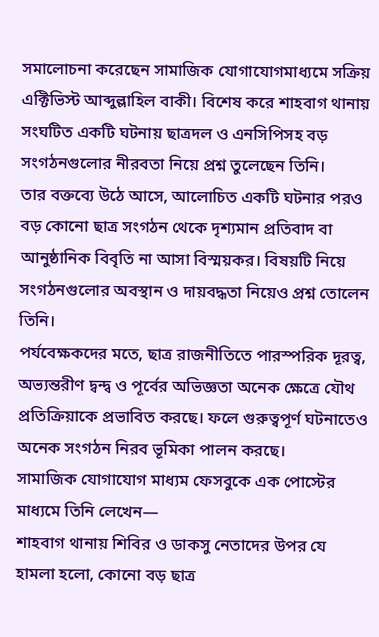সমালোচনা করেছেন সামাজিক যোগাযোগমাধ্যমে সক্রিয় এক্টিভিস্ট আব্দুল্লাহিল বাকী। বিশেষ করে শাহবাগ থানায় সংঘটিত একটি ঘটনায় ছাত্রদল ও এনসিপিসহ বড় সংগঠনগুলোর নীরবতা নিয়ে প্রশ্ন তুলেছেন তিনি।
তার বক্তব্যে উঠে আসে, আলোচিত একটি ঘটনার পরও বড় কোনো ছাত্র সংগঠন থেকে দৃশ্যমান প্রতিবাদ বা আনুষ্ঠানিক বিবৃতি না আসা বিস্ময়কর। বিষয়টি নিয়ে সংগঠনগুলোর অবস্থান ও দায়বদ্ধতা নিয়েও প্রশ্ন তোলেন তিনি।
পর্যবেক্ষকদের মতে, ছাত্র রাজনীতিতে পারস্পরিক দূরত্ব, অভ্যন্তরীণ দ্বন্দ্ব ও পূর্বের অভিজ্ঞতা অনেক ক্ষেত্রে যৌথ প্রতিক্রিয়াকে প্রভাবিত করছে। ফলে গুরুত্বপূর্ণ ঘটনাতেও অনেক সংগঠন নিরব ভূমিকা পালন করছে।
সামাজিক যোগাযোগ মাধ্যম ফেসবুকে এক পোস্টের মাধ্যমে তিনি লেখেন—
শাহবাগ থানায় শিবির ও ডাকসু নেতাদের উপর যে হামলা হলো, কোনো বড় ছাত্র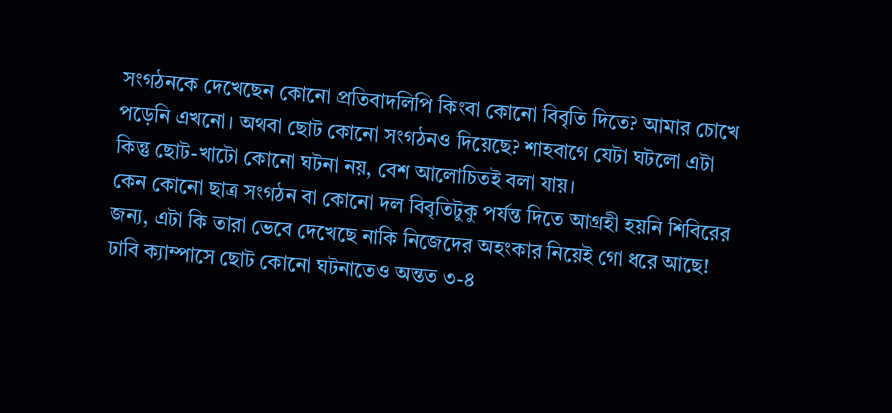সংগঠনকে দেখেছেন কোনো প্রতিবাদলিপি কিংবা কোনো বিবৃতি দিতে? আমার চোখে পড়েনি এখনো। অথবা ছোট কোনো সংগঠনও দিয়েছে? শাহবাগে যেটা ঘটলো এটা কিন্তু ছোট-খাটো কোনো ঘটনা নয়, বেশ আলোচিতই বলা যায়।
কেন কোনো ছাত্র সংগঠন বা কোনো দল বিবৃতিটুকু পর্যন্ত দিতে আগ্রহী হয়নি শিবিরের জন্য, এটা কি তারা ভেবে দেখেছে নাকি নিজেদের অহংকার নিয়েই গো ধরে আছে!
ঢাবি ক্যাম্পাসে ছোট কোনো ঘটনাতেও অন্তত ৩-৪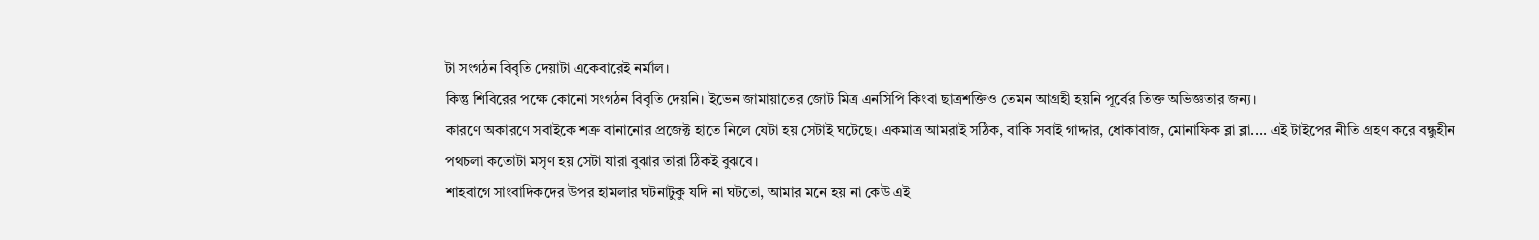টা সংগঠন বিবৃতি দেয়াটা একেবারেই নর্মাল।
কিন্তু শিবিরের পক্ষে কোনো সংগঠন বিবৃতি দেয়নি। ইভেন জামায়াতের জোট মিত্র এনসিপি কিংবা ছাত্রশক্তিও তেমন আগ্রহী হয়নি পূর্বের তিক্ত অভিজ্ঞতার জন্য।
কারণে অকারণে সবাইকে শত্রু বানানোর প্রজেক্ট হাতে নিলে যেটা হয় সেটাই ঘটেছে। একমাত্র আমরাই সঠিক, বাকি সবাই গাদ্দার, ধোকাবাজ, মোনাফিক ব্লা ব্লা.... এই টাইপের নীতি গ্রহণ করে বন্ধুহীন পথচলা কতোটা মসৃণ হয় সেটা যারা বুঝার তারা ঠিকই বুঝবে।
শাহবাগে সাংবাদিকদের উপর হামলার ঘটনাটুকু যদি না ঘটতো, আমার মনে হয় না কেউ এই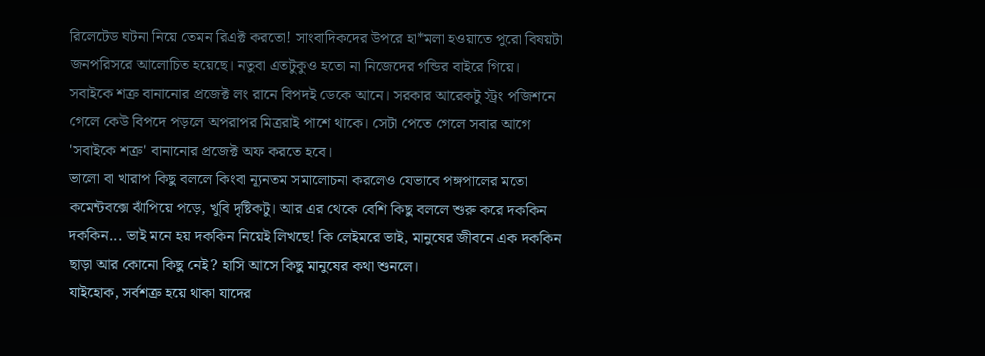রিলেটেড ঘটনা নিয়ে তেমন রিএক্ট করতো! সাংবাদিকদের উপরে হা*মলা হওয়াতে পুরো বিষয়টা জনপরিসরে আলোচিত হয়েছে। নতুবা এতটুকুও হতো না নিজেদের গন্ডির বাইরে গিয়ে।
সবাইকে শত্রু বানানোর প্রজেক্ট লং রানে বিপদই ডেকে আনে। সরকার আরেকটু স্ট্রং পজিশনে গেলে কেউ বিপদে পড়লে অপরাপর মিত্ররাই পাশে থাকে। সেটা পেতে গেলে সবার আগে 'সবাইকে শত্রু' বানানোর প্রজেক্ট অফ করতে হবে।
ভালো বা খারাপ কিছু বললে কিংবা ন্যূনতম সমালোচনা করলেও যেভাবে পঙ্গপালের মতো কমেন্টবক্সে ঝাঁপিয়ে পড়ে, খুবি দৃষ্টিকটু। আর এর থেকে বেশি কিছু বললে শুরু করে দককিন দককিন... ভাই মনে হয় দককিন নিয়েই লিখছে! কি লেইমরে ভাই, মানুষের জীবনে এক দককিন ছাড়া আর কোনো কিছু নেই? হাসি আসে কিছু মানুষের কথা শুনলে।
যাইহোক, সর্বশত্রু হয়ে থাকা যাদের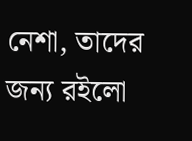নেশা, তাদের জন্য রইলো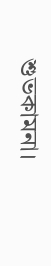শুভকামনা।